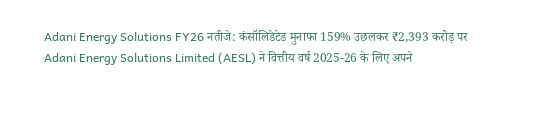Adani Energy Solutions FY26 नतीजे: कंसॉलिडेटेड मुनाफा 159% उछलकर ₹2,393 करोड़ पर
Adani Energy Solutions Limited (AESL) ने वित्तीय वर्ष 2025-26 के लिए अपने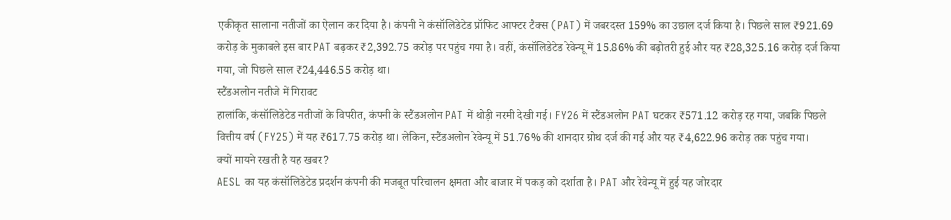एकीकृत सालाना नतीजों का ऐलान कर दिया है। कंपनी ने कंसॉलिडेटेड प्रॉफिट आफ्टर टैक्स (PAT) में जबरदस्त 159% का उछाल दर्ज किया है। पिछले साल ₹921.69 करोड़ के मुकाबले इस बार PAT बढ़कर ₹2,392.75 करोड़ पर पहुंच गया है। वहीं, कंसॉलिडेटेड रेवेन्यू में 15.86% की बढ़ोतरी हुई और यह ₹28,325.16 करोड़ दर्ज किया गया, जो पिछले साल ₹24,446.55 करोड़ था।
स्टैंडअलोन नतीजे में गिरावट
हालांकि, कंसॉलिडेटेड नतीजों के विपरीत, कंपनी के स्टैंडअलोन PAT में थोड़ी नरमी देखी गई। FY26 में स्टैंडअलोन PAT घटकर ₹571.12 करोड़ रह गया, जबकि पिछले वित्तीय वर्ष (FY25) में यह ₹617.75 करोड़ था। लेकिन, स्टैंडअलोन रेवेन्यू में 51.76% की शानदार ग्रोथ दर्ज की गई और यह ₹4,622.96 करोड़ तक पहुंच गया।
क्यों मायने रखती है यह खबर?
AESL का यह कंसॉलिडेटेड प्रदर्शन कंपनी की मजबूत परिचालन क्षमता और बाजार में पकड़ को दर्शाता है। PAT और रेवेन्यू में हुई यह जोरदार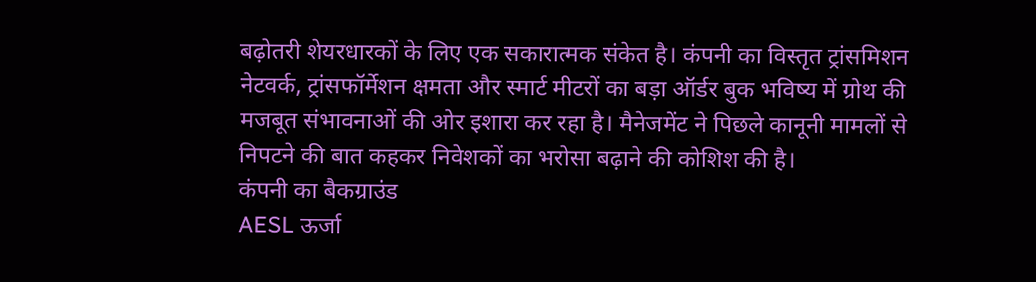बढ़ोतरी शेयरधारकों के लिए एक सकारात्मक संकेत है। कंपनी का विस्तृत ट्रांसमिशन नेटवर्क, ट्रांसफॉर्मेशन क्षमता और स्मार्ट मीटरों का बड़ा ऑर्डर बुक भविष्य में ग्रोथ की मजबूत संभावनाओं की ओर इशारा कर रहा है। मैनेजमेंट ने पिछले कानूनी मामलों से निपटने की बात कहकर निवेशकों का भरोसा बढ़ाने की कोशिश की है।
कंपनी का बैकग्राउंड
AESL ऊर्जा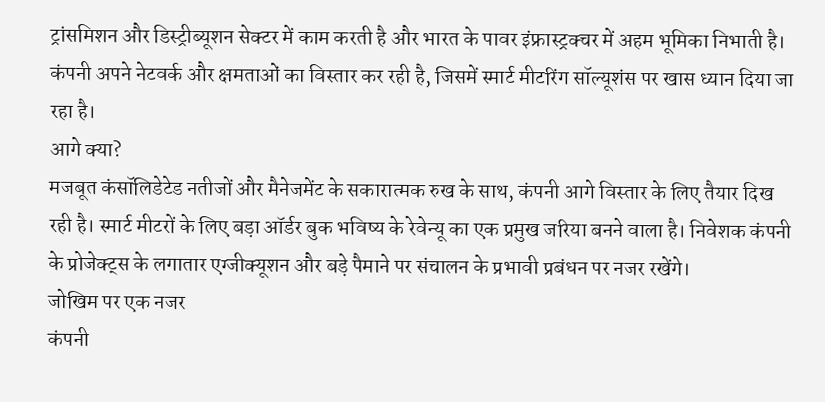ट्रांसमिशन और डिस्ट्रीब्यूशन सेक्टर में काम करती है और भारत के पावर इंफ्रास्ट्रक्चर में अहम भूमिका निभाती है। कंपनी अपने नेटवर्क और क्षमताओं का विस्तार कर रही है, जिसमें स्मार्ट मीटरिंग सॉल्यूशंस पर खास ध्यान दिया जा रहा है।
आगे क्या?
मजबूत कंसॉलिडेटेड नतीजों और मैनेजमेंट के सकारात्मक रुख के साथ, कंपनी आगे विस्तार के लिए तैयार दिख रही है। स्मार्ट मीटरों के लिए बड़ा ऑर्डर बुक भविष्य के रेवेन्यू का एक प्रमुख जरिया बनने वाला है। निवेशक कंपनी के प्रोजेक्ट्स के लगातार एग्जीक्यूशन और बड़े पैमाने पर संचालन के प्रभावी प्रबंधन पर नजर रखेंगे।
जोखिम पर एक नजर
कंपनी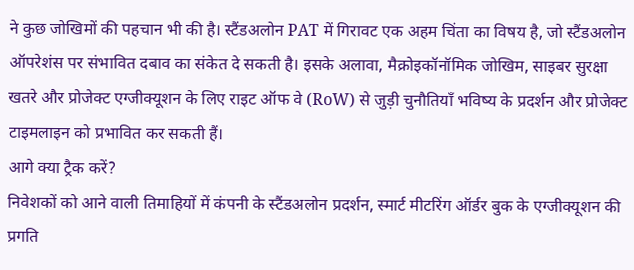ने कुछ जोखिमों की पहचान भी की है। स्टैंडअलोन PAT में गिरावट एक अहम चिंता का विषय है, जो स्टैंडअलोन ऑपरेशंस पर संभावित दबाव का संकेत दे सकती है। इसके अलावा, मैक्रोइकॉनॉमिक जोखिम, साइबर सुरक्षा खतरे और प्रोजेक्ट एग्जीक्यूशन के लिए राइट ऑफ वे (RoW) से जुड़ी चुनौतियाँ भविष्य के प्रदर्शन और प्रोजेक्ट टाइमलाइन को प्रभावित कर सकती हैं।
आगे क्या ट्रैक करें?
निवेशकों को आने वाली तिमाहियों में कंपनी के स्टैंडअलोन प्रदर्शन, स्मार्ट मीटरिंग ऑर्डर बुक के एग्जीक्यूशन की प्रगति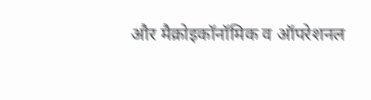और मैक्रोइकॉनॉमिक व ऑपरेशनल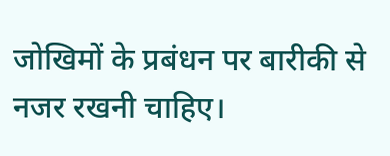जोखिमों के प्रबंधन पर बारीकी से नजर रखनी चाहिए।